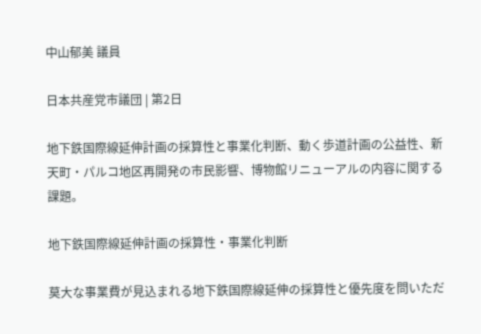中山郁美 議員

日本共産党市議団 | 第2日

地下鉄国際線延伸計画の採算性と事業化判断、動く歩道計画の公益性、新天町・パルコ地区再開発の市民影響、博物館リニューアルの内容に関する課題。

地下鉄国際線延伸計画の採算性・事業化判断

莫大な事業費が見込まれる地下鉄国際線延伸の採算性と優先度を問いただ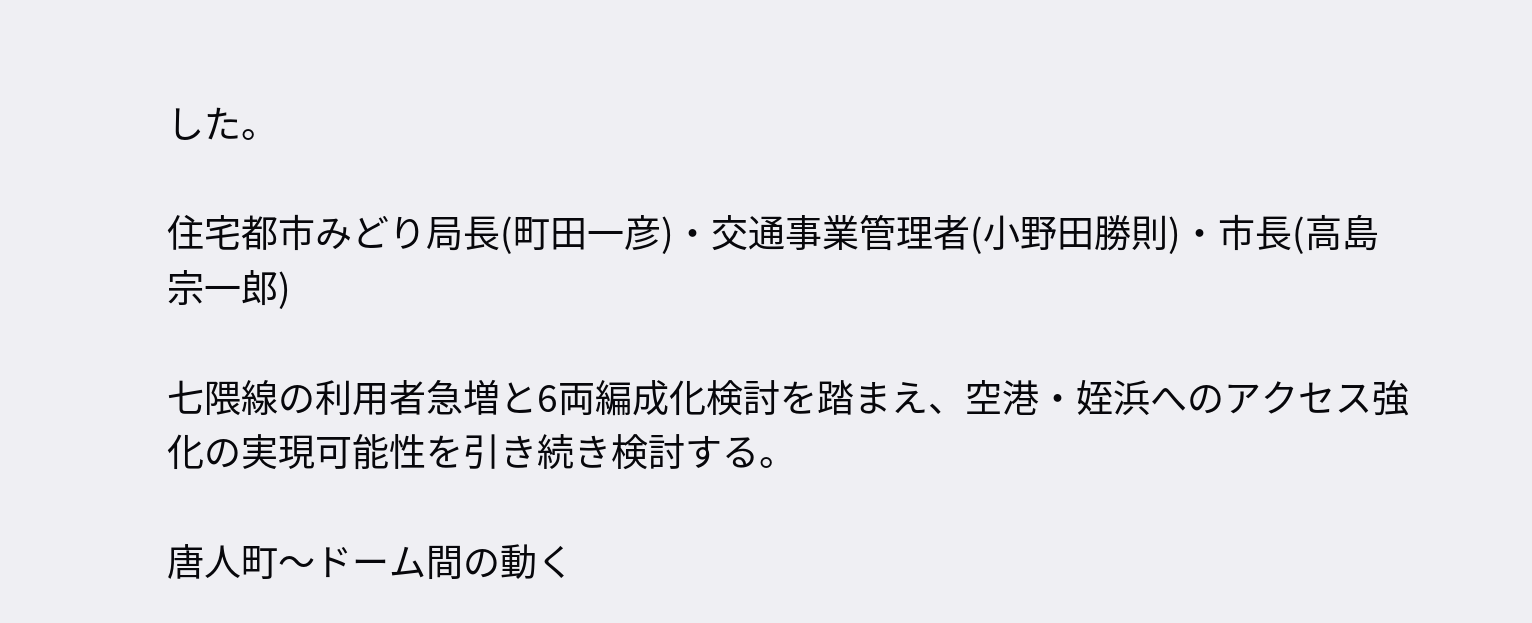した。

住宅都市みどり局長(町田一彦)・交通事業管理者(小野田勝則)・市長(高島宗一郎)

七隈線の利用者急増と6両編成化検討を踏まえ、空港・姪浜へのアクセス強化の実現可能性を引き続き検討する。

唐人町〜ドーム間の動く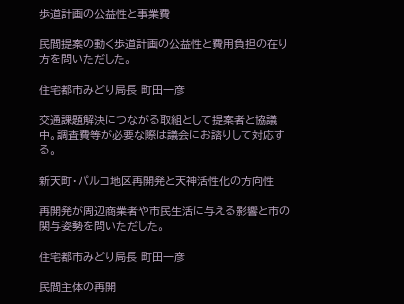歩道計画の公益性と事業費

民間提案の動く歩道計画の公益性と費用負担の在り方を問いただした。

住宅都市みどり局長 町田一彦

交通課題解決につながる取組として提案者と協議中。調査費等が必要な際は議会にお諮りして対応する。

新天町・パルコ地区再開発と天神活性化の方向性

再開発が周辺商業者や市民生活に与える影響と市の関与姿勢を問いただした。

住宅都市みどり局長 町田一彦

民間主体の再開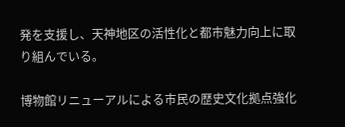発を支援し、天神地区の活性化と都市魅力向上に取り組んでいる。

博物館リニューアルによる市民の歴史文化拠点強化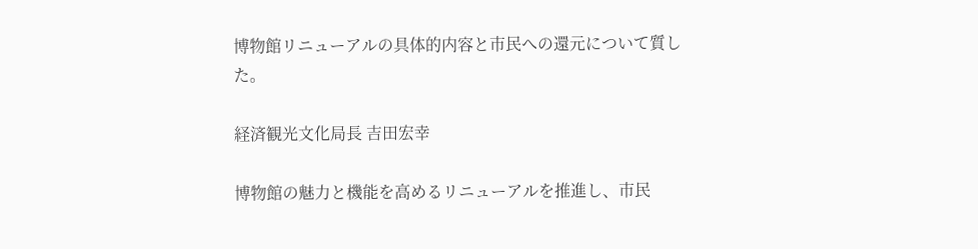博物館リニューアルの具体的内容と市民への還元について質した。

経済観光文化局長 吉田宏幸

博物館の魅力と機能を高めるリニューアルを推進し、市民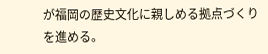が福岡の歴史文化に親しめる拠点づくりを進める。